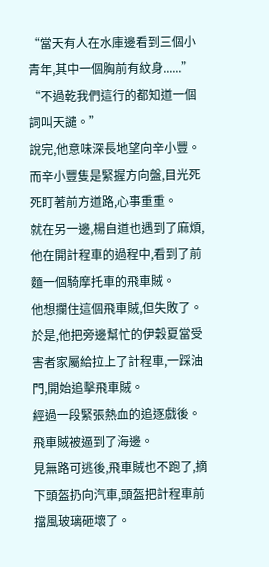“當天有人在水庫邊看到三個小青年,其中一個胸前有紋身......”
“不過乾我們這行的都知道一個詞叫天譴。”
說完,他意味深長地望向辛小豐。
而辛小豐隻是緊握方向盤,目光死死盯著前方道路,心事重重。
就在另一邊,楊自道也遇到了麻煩,他在開計程車的過程中,看到了前麵一個騎摩托車的飛車賊。
他想攔住這個飛車賊,但失敗了。
於是,他把旁邊幫忙的伊穀夏當受害者家屬給拉上了計程車,一踩油門,開始追擊飛車賊。
經過一段緊張熱血的追逐戲後。
飛車賊被逼到了海邊。
見無路可逃後,飛車賊也不跑了,摘下頭盔扔向汽車,頭盔把計程車前擋風玻璃砸壞了。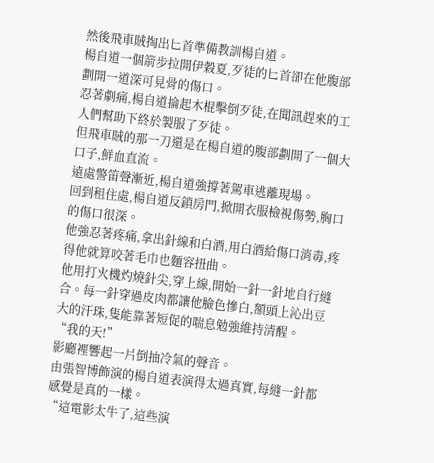然後飛車賊掏出匕首準備教訓楊自道。
楊自道一個箭步拉開伊穀夏,歹徒的匕首卻在他腹部劃開一道深可見骨的傷口。
忍著劇痛,楊自道掄起木棍擊倒歹徒,在聞訊趕來的工人們幫助下終於製服了歹徒。
但飛車賊的那一刀還是在楊自道的腹部劃開了一個大口子,鮮血直流。
遠處警笛聲漸近,楊自道強撐著駕車逃離現場。
回到租住處,楊自道反鎖房門,掀開衣服檢視傷勢,胸口的傷口很深。
他強忍著疼痛,拿出針線和白酒,用白酒給傷口消毒,疼得他就算咬著毛巾也麵容扭曲。
他用打火機灼燒針尖,穿上線,開始一針一針地自行縫合。每一針穿過皮肉都讓他臉色慘白,額頭上沁出豆大的汗珠,隻能靠著短促的喘息勉強維持清醒。
“我的天!”
影廳裡響起一片倒抽冷氣的聲音。
由張智博飾演的楊自道表演得太過真實,每縫一針都感覺是真的一樣。
“這電影太牛了,這些演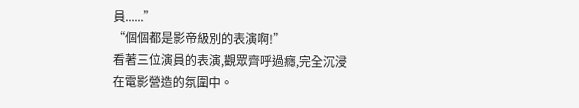員......”
“個個都是影帝級別的表演啊!”
看著三位演員的表演,觀眾齊呼過癮,完全沉浸在電影營造的氛圍中。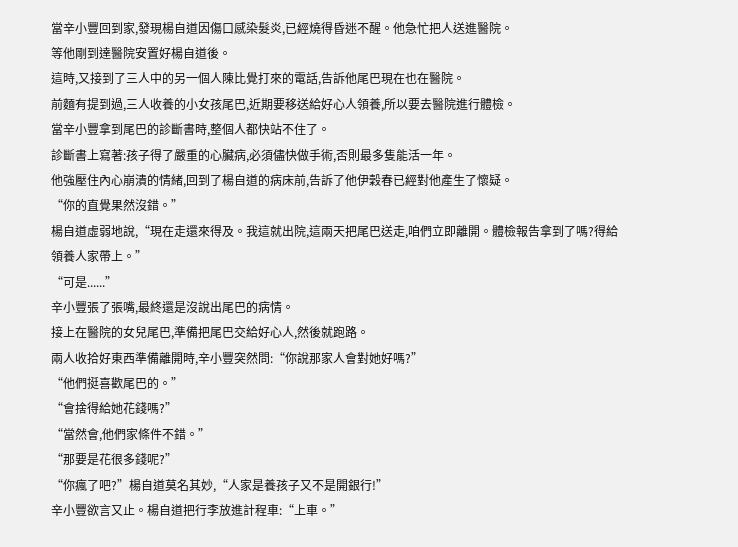當辛小豐回到家,發現楊自道因傷口感染髮炎,已經燒得昏迷不醒。他急忙把人送進醫院。
等他剛到達醫院安置好楊自道後。
這時,又接到了三人中的另一個人陳比覺打來的電話,告訴他尾巴現在也在醫院。
前麵有提到過,三人收養的小女孩尾巴,近期要移送給好心人領養,所以要去醫院進行體檢。
當辛小豐拿到尾巴的診斷書時,整個人都快站不住了。
診斷書上寫著:孩子得了嚴重的心臟病,必須儘快做手術,否則最多隻能活一年。
他強壓住內心崩潰的情緒,回到了楊自道的病床前,告訴了他伊穀春已經對他產生了懷疑。
“你的直覺果然沒錯。”
楊自道虛弱地說,“現在走還來得及。我這就出院,這兩天把尾巴送走,咱們立即離開。體檢報告拿到了嗎?得給領養人家帶上。”
“可是......”
辛小豐張了張嘴,最終還是沒說出尾巴的病情。
接上在醫院的女兒尾巴,準備把尾巴交給好心人,然後就跑路。
兩人收拾好東西準備離開時,辛小豐突然問:“你說那家人會對她好嗎?”
“他們挺喜歡尾巴的。”
“會捨得給她花錢嗎?”
“當然會,他們家條件不錯。”
“那要是花很多錢呢?”
“你瘋了吧?”楊自道莫名其妙,“人家是養孩子又不是開銀行!”
辛小豐欲言又止。楊自道把行李放進計程車:“上車。”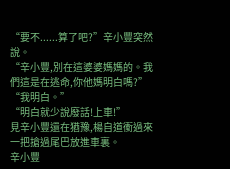“要不......算了吧?”辛小豐突然說。
“辛小豐,別在這婆婆媽媽的。我們這是在逃命,你他媽明白嗎?”
“我明白。”
“明白就少說廢話!上車!”
見辛小豐還在猶豫,楊自道衝過來一把搶過尾巴放進車裏。
辛小豐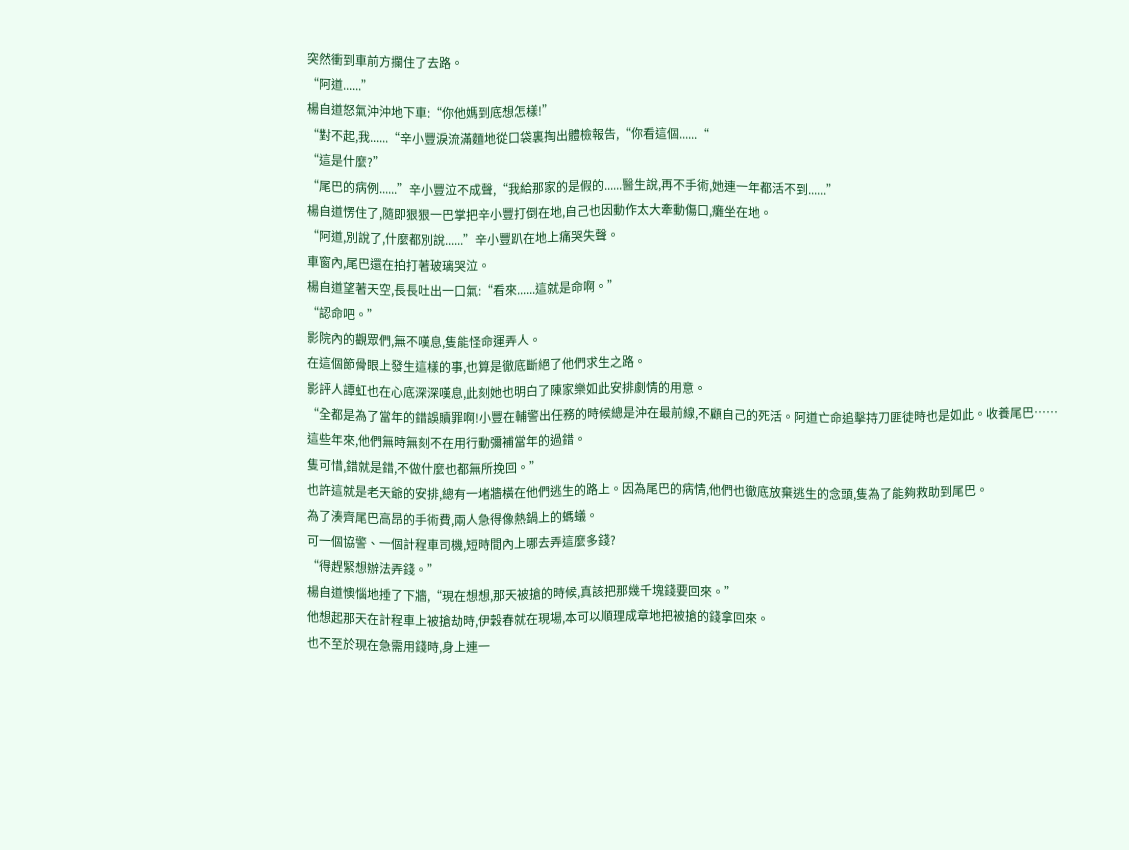突然衝到車前方攔住了去路。
“阿道......”
楊自道怒氣沖沖地下車:“你他媽到底想怎樣!”
“對不起,我......“辛小豐淚流滿麵地從口袋裏掏出體檢報告,“你看這個......“
“這是什麼?”
“尾巴的病例......”辛小豐泣不成聲,“我給那家的是假的......醫生說,再不手術,她連一年都活不到......”
楊自道愣住了,隨即狠狠一巴掌把辛小豐打倒在地,自己也因動作太大牽動傷口,癱坐在地。
“阿道,別說了,什麼都別說......”辛小豐趴在地上痛哭失聲。
車窗內,尾巴還在拍打著玻璃哭泣。
楊自道望著天空,長長吐出一口氣:“看來......這就是命啊。”
“認命吧。”
影院內的觀眾們,無不嘆息,隻能怪命運弄人。
在這個節骨眼上發生這樣的事,也算是徹底斷絕了他們求生之路。
影評人譚虹也在心底深深嘆息,此刻她也明白了陳家樂如此安排劇情的用意。
“全都是為了當年的錯誤贖罪啊!小豐在輔警出任務的時候總是沖在最前線,不顧自己的死活。阿道亡命追擊持刀匪徒時也是如此。收養尾巴……
這些年來,他們無時無刻不在用行動彌補當年的過錯。
隻可惜,錯就是錯,不做什麼也都無所挽回。”
也許這就是老天爺的安排,總有一堵牆橫在他們逃生的路上。因為尾巴的病情,他們也徹底放棄逃生的念頭,隻為了能夠救助到尾巴。
為了湊齊尾巴高昂的手術費,兩人急得像熱鍋上的螞蟻。
可一個協警、一個計程車司機,短時間內上哪去弄這麼多錢?
“得趕緊想辦法弄錢。”
楊自道懊惱地捶了下牆,“現在想想,那天被搶的時候,真該把那幾千塊錢要回來。”
他想起那天在計程車上被搶劫時,伊穀春就在現場,本可以順理成章地把被搶的錢拿回來。
也不至於現在急需用錢時,身上連一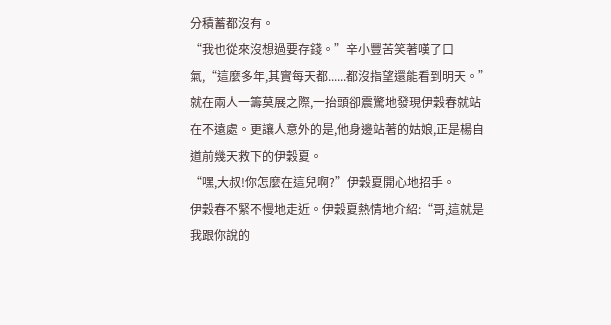分積蓄都沒有。
“我也從來沒想過要存錢。”辛小豐苦笑著嘆了口氣,“這麼多年,其實每天都......都沒指望還能看到明天。”
就在兩人一籌莫展之際,一抬頭卻震驚地發現伊穀春就站在不遠處。更讓人意外的是,他身邊站著的姑娘,正是楊自道前幾天救下的伊穀夏。
“嘿,大叔!你怎麼在這兒啊?”伊穀夏開心地招手。
伊穀春不緊不慢地走近。伊穀夏熱情地介紹:“哥,這就是我跟你說的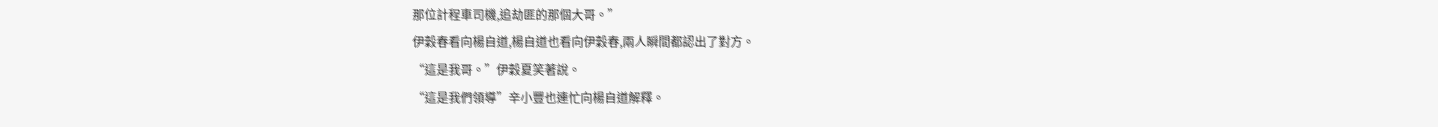那位計程車司機,追劫匪的那個大哥。”
伊穀春看向楊自道,楊自道也看向伊穀春,兩人瞬間都認出了對方。
“這是我哥。”伊穀夏笑著說。
“這是我們領導”辛小豐也連忙向楊自道解釋。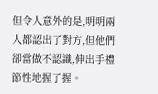但令人意外的是,明明兩人都認出了對方,但他們卻當做不認識,伸出手禮節性地握了握。